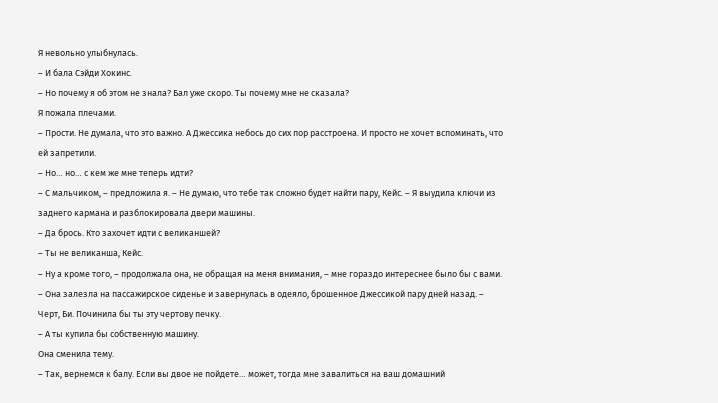Я невольно улыбнулась.
– И бала Сэйди Хокинс.
– Но почему я об этом не знала? Бал уже скоро. Ты почему мне не сказала?
Я пожала плечами.
– Прости. Не думала, что это важно. А Джессика небось до сих пор расстроена. И просто не хочет вспоминать, что ей запретили.
– Но… но… с кем же мне теперь идти?
– С мальчиком, – предложила я. – Не думаю, что тебе так сложно будет найти пару, Кейс. – Я выудила ключи из заднего кармана и разблокировала двери машины.
– Да брось. Кто захочет идти с великаншей?
– Ты не великанша, Кейс.
– Ну а кроме того, – продолжала она, не обращая на меня внимания, – мне гораздо интереснее было бы с вами. – Она залезла на пассажирское сиденье и завернулась в одеяло, брошенное Джессикой пару дней назад. – Черт, Би. Починила бы ты эту чертову печку.
– А ты купила бы собственную машину.
Она сменила тему.
– Так, вернемся к балу. Если вы двое не пойдете… может, тогда мне завалиться на ваш домашний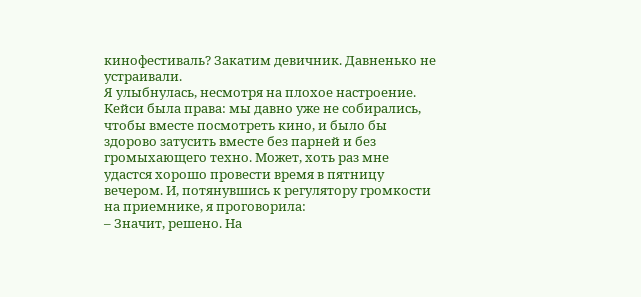кинофестиваль? Закатим девичник. Давненько не устраивали.
Я улыбнулась, несмотря на плохое настроение. Кейси была права: мы давно уже не собирались, чтобы вместе посмотреть кино, и было бы здорово затусить вместе без парней и без громыхающего техно. Может, хоть раз мне удастся хорошо провести время в пятницу вечером. И, потянувшись к регулятору громкости на приемнике, я проговорила:
– Значит, решено. На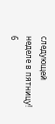следующей неделе в пятницу!
6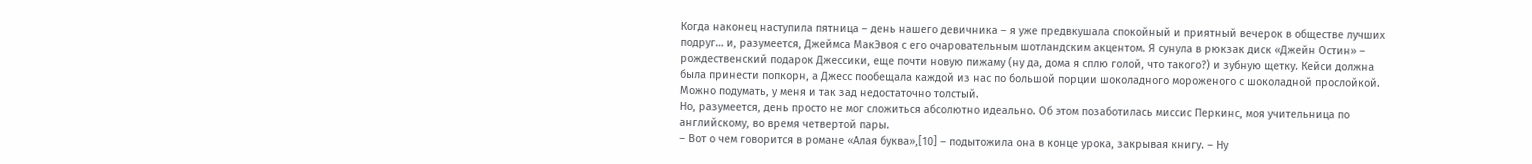Когда наконец наступила пятница – день нашего девичника – я уже предвкушала спокойный и приятный вечерок в обществе лучших подруг… и, разумеется, Джеймса МакЭвоя с его очаровательным шотландским акцентом. Я сунула в рюкзак диск «Джейн Остин» – рождественский подарок Джессики, еще почти новую пижаму (ну да, дома я сплю голой, что такого?) и зубную щетку. Кейси должна была принести попкорн, а Джесс пообещала каждой из нас по большой порции шоколадного мороженого с шоколадной прослойкой.
Можно подумать, у меня и так зад недостаточно толстый.
Но, разумеется, день просто не мог сложиться абсолютно идеально. Об этом позаботилась миссис Перкинс, моя учительница по английскому, во время четвертой пары.
– Вот о чем говорится в романе «Алая буква»,[10] – подытожила она в конце урока, закрывая книгу. – Ну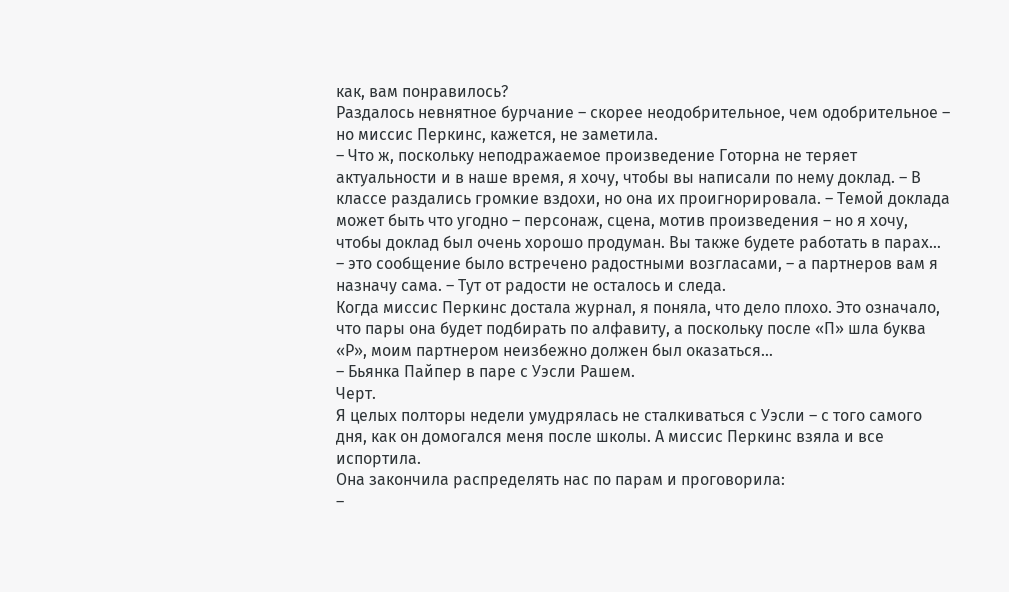как, вам понравилось?
Раздалось невнятное бурчание – скорее неодобрительное, чем одобрительное – но миссис Перкинс, кажется, не заметила.
– Что ж, поскольку неподражаемое произведение Готорна не теряет актуальности и в наше время, я хочу, чтобы вы написали по нему доклад. – В классе раздались громкие вздохи, но она их проигнорировала. – Темой доклада может быть что угодно – персонаж, сцена, мотив произведения – но я хочу, чтобы доклад был очень хорошо продуман. Вы также будете работать в парах… – это сообщение было встречено радостными возгласами, – а партнеров вам я назначу сама. – Тут от радости не осталось и следа.
Когда миссис Перкинс достала журнал, я поняла, что дело плохо. Это означало, что пары она будет подбирать по алфавиту, а поскольку после «П» шла буква «Р», моим партнером неизбежно должен был оказаться…
– Бьянка Пайпер в паре с Уэсли Рашем.
Черт.
Я целых полторы недели умудрялась не сталкиваться с Уэсли – с того самого дня, как он домогался меня после школы. А миссис Перкинс взяла и все испортила.
Она закончила распределять нас по парам и проговорила:
–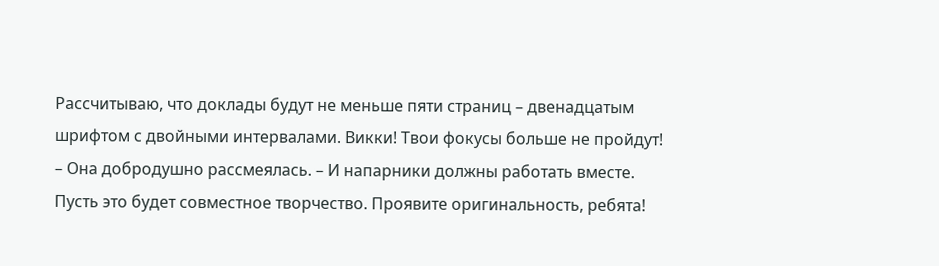Рассчитываю, что доклады будут не меньше пяти страниц – двенадцатым шрифтом с двойными интервалами. Викки! Твои фокусы больше не пройдут! – Она добродушно рассмеялась. – И напарники должны работать вместе. Пусть это будет совместное творчество. Проявите оригинальность, ребята!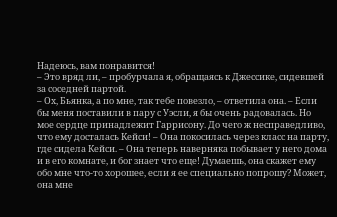Надеюсь, вам понравится!
– Это вряд ли, – пробурчала я, обращаясь к Джессике, сидевшей за соседней партой.
– Ох, Бьянка, а по мне, так тебе повезло, – ответила она. – Если бы меня поставили в пару с Уэсли, я бы очень радовалась. Но мое сердце принадлежит Гаррисону. До чего ж несправедливо, что ему досталась Кейси! – Она покосилась через класс на парту, где сидела Кейси. – Она теперь наверняка побывает у него дома и в его комнате, и бог знает что еще! Думаешь, она скажет ему обо мне что-то хорошее, если я ее специально попрошу? Может, она мне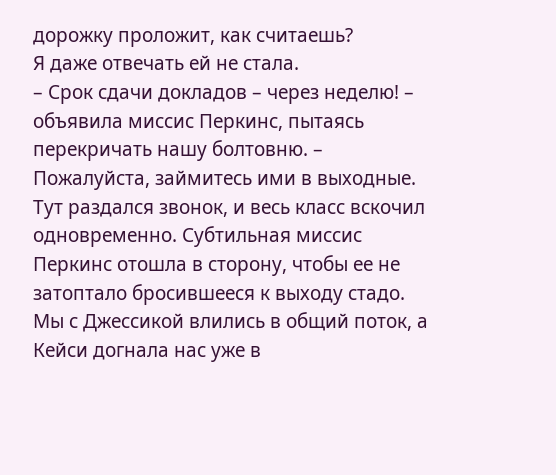дорожку проложит, как считаешь?
Я даже отвечать ей не стала.
– Срок сдачи докладов – через неделю! – объявила миссис Перкинс, пытаясь перекричать нашу болтовню. – Пожалуйста, займитесь ими в выходные.
Тут раздался звонок, и весь класс вскочил одновременно. Субтильная миссис Перкинс отошла в сторону, чтобы ее не затоптало бросившееся к выходу стадо. Мы с Джессикой влились в общий поток, а Кейси догнала нас уже в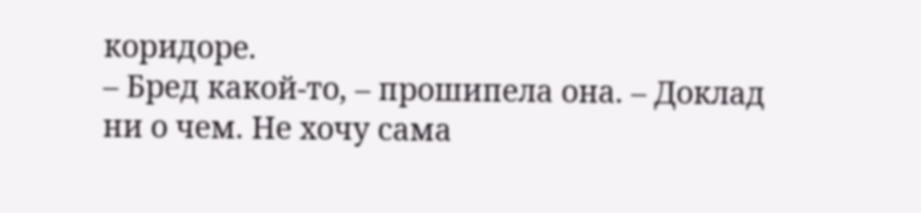коридоре.
– Бред какой-то, – прошипела она. – Доклад ни о чем. Не хочу сама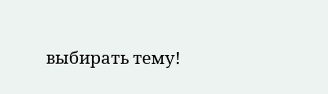выбирать тему!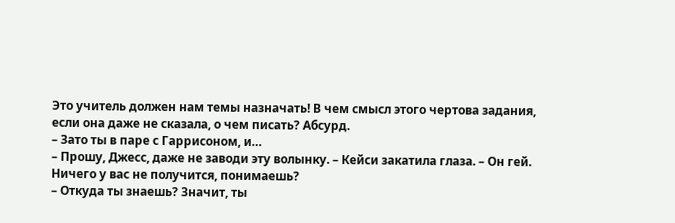Это учитель должен нам темы назначать! В чем смысл этого чертова задания, если она даже не сказала, о чем писать? Абсурд.
– Зато ты в паре с Гаррисоном, и…
– Прошу, Джесс, даже не заводи эту волынку. – Кейси закатила глаза. – Он гей. Ничего у вас не получится, понимаешь?
– Откуда ты знаешь? Значит, ты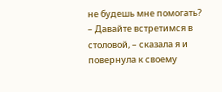не будешь мне помогать?
– Давайте встретимся в столовой, – сказала я и повернула к своему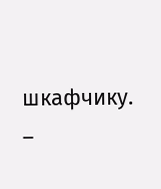шкафчику. –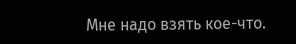Мне надо взять кое-что.